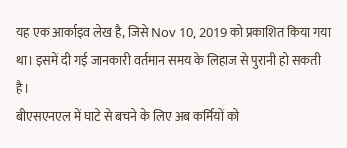यह एक आर्काइव लेख है, जिसे Nov 10, 2019 को प्रकाशित किया गया था। इसमें दी गई जानकारी वर्तमान समय के लिहाज से पुरानी हो सकती है।
बीएसएनएल में घाटे से बचने के लिए अब कर्मियों को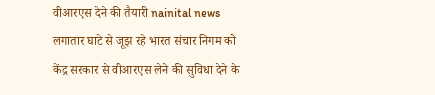वीआरएस देने की तैयारी nainital news
लगातार घाटे से जूझ रहे भारत संचार निगम को केंद्र सरकार से वीआरएस लेने की सुविधा देने के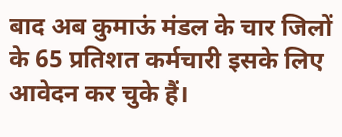बाद अब कुमाऊं मंडल के चार जिलों के 65 प्रतिशत कर्मचारी इसके लिए आवेदन कर चुके हैं।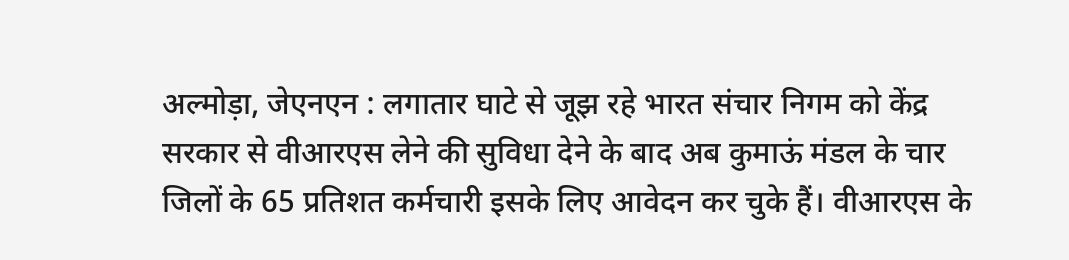अल्मोड़ा, जेएनएन : लगातार घाटे से जूझ रहे भारत संचार निगम को केंद्र सरकार से वीआरएस लेने की सुविधा देने के बाद अब कुमाऊं मंडल के चार जिलों के 65 प्रतिशत कर्मचारी इसके लिए आवेदन कर चुके हैं। वीआरएस के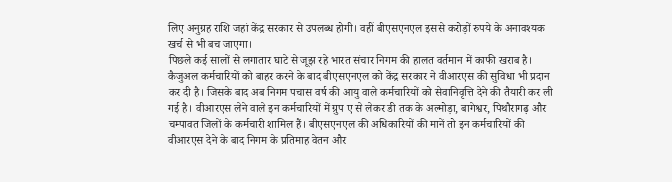लिए अनुग्रह राशि जहां केंद्र सरकार से उपलब्ध होगी। वहीं बीएसएनएल इससे करोड़ों रुपये के अनावश्यक खर्च से भी बच जाएगा।
पिछले कई सालों से लगातार घाटे से जूझ रहे भारत संचार निगम की हालत वर्तमान में काफी खराब है। कैजुअल कर्मचारियों को बाहर करने के बाद बीएसएनएल को केंद्र सरकार ने वीआरएस की सुविधा भी प्रदान कर दी है। जिसके बाद अब निगम पचास वर्ष की आयु वाले कर्मचारियों को सेवानिवृत्ति देने की तैयारी कर ली गई है। वीआरएस लेने वाले इन कर्मचारियों में ग्रुप ए से लेकर डी तक के अल्मोड़ा, बागेश्वर, पिथौरागढ़ और चम्पावत जिलों के कर्मचारी शामिल हैं। बीएसएनएल की अधिकारियों की मानें तो इन कर्मचारियों की वीआरएस देने के बाद निगम के प्रतिमाह वेतन और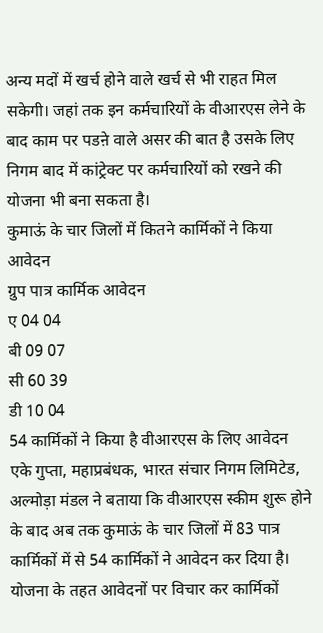अन्य मदों में खर्च होने वाले खर्च से भी राहत मिल सकेगी। जहां तक इन कर्मचारियों के वीआरएस लेने के बाद काम पर पडऩे वाले असर की बात है उसके लिए निगम बाद में कांट्रेक्ट पर कर्मचारियों को रखने की योजना भी बना सकता है।
कुमाऊं के चार जिलों में कितने कार्मिकों ने किया आवेदन
ग्रुप पात्र कार्मिक आवेदन
ए 04 04
बी 09 07
सी 60 39
डी 10 04
54 कार्मिकों ने किया है वीआरएस के लिए आवेदन
एके गुप्ता, महाप्रबंधक, भारत संचार निगम लिमिटेड, अल्मोड़ा मंडल ने बताया कि वीआरएस स्कीम शुरू होने के बाद अब तक कुमाऊं के चार जिलों में 83 पात्र कार्मिकों में से 54 कार्मिकों ने आवेदन कर दिया है। योजना के तहत आवेदनों पर विचार कर कार्मिकों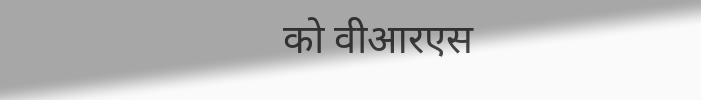को वीआरएस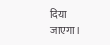दिया जाएगा।